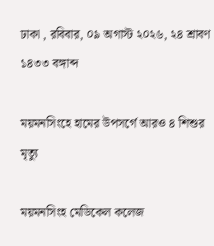ঢাকা , রবিবার, ০৯ অগাস্ট ২০২৬, ২৪ শ্রাবণ ১৪৩৩ বঙ্গাব্দ

ময়মনসিংহে হামের উপসর্গে আরও ৪ শিশুর মৃত্যু

ময়মনসিংহ মেডিকেল কলেজ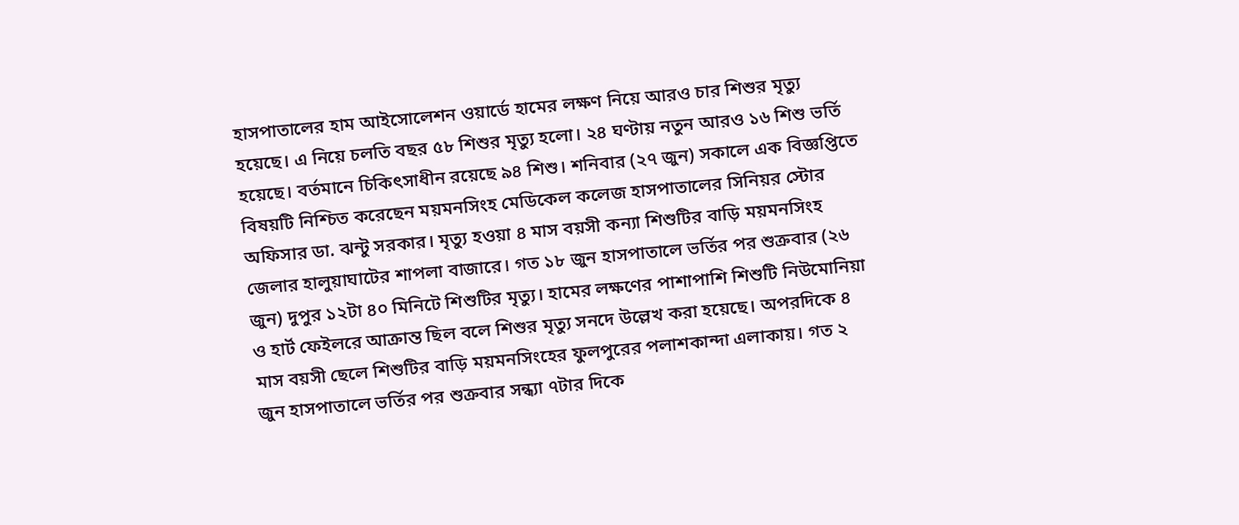হাসপাতালের হাম আইসোলেশন ওয়ার্ডে হামের লক্ষণ নিয়ে আরও চার শিশুর মৃত্যু হয়েছে। এ নিয়ে চলতি বছর ৫৮ শিশুর মৃত্যু হলো। ২৪ ঘণ্টায় নতুন আরও ১৬ শিশু ভর্তি হয়েছে। বর্তমানে চিকিৎসাধীন রয়েছে ৯৪ শিশু। শনিবার (২৭ জুন) সকালে এক বিজ্ঞপ্তিতে বিষয়টি নিশ্চিত করেছেন ময়মনসিংহ মেডিকেল কলেজ হাসপাতালের সিনিয়র স্টোর অফিসার ডা. ঝন্টু সরকার। মৃত্যু হওয়া ৪ মাস বয়সী কন্যা শিশুটির বাড়ি ময়মনসিংহ জেলার হালুয়াঘাটের শাপলা বাজারে। গত ১৮ জুন হাসপাতালে ভর্তির পর শুক্রবার (২৬ জুন) দুপুর ১২টা ৪০ মিনিটে শিশুটির মৃত্যু। হামের লক্ষণের পাশাপাশি শিশুটি নিউমোনিয়া ও হার্ট ফেইলরে আক্রান্ত ছিল বলে শিশুর মৃত্যু সনদে উল্লেখ করা হয়েছে। অপরদিকে ৪ মাস বয়সী ছেলে শিশুটির বাড়ি ময়মনসিংহের ফুলপুরের পলাশকান্দা এলাকায়। গত ২ জুন হাসপাতালে ভর্তির পর শুক্রবার সন্ধ্যা ৭টার দিকে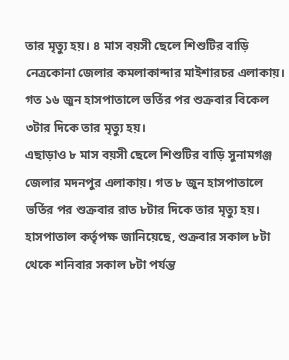তার মৃত্যু হয়। ৪ মাস বয়সী ছেলে শিশুটির বাড়ি নেত্রকোনা জেলার কমলাকান্দার মাইশারচর এলাকায়। গত ১৬ জুন হাসপাতালে ভর্তির পর শুক্রবার বিকেল ৩টার দিকে তার মৃত্যু হয়।
এছাড়াও ৮ মাস বয়সী ছেলে শিশুটির বাড়ি সুনামগঞ্জ জেলার মদনপুর এলাকায়। গত ৮ জুন হাসপাতালে ভর্তির পর শুক্রবার রাত ৮টার দিকে তার মৃত্যু হয়।
হাসপাতাল কর্তৃপক্ষ জানিয়েছে, শুক্রবার সকাল ৮টা থেকে শনিবার সকাল ৮টা পর্যন্ত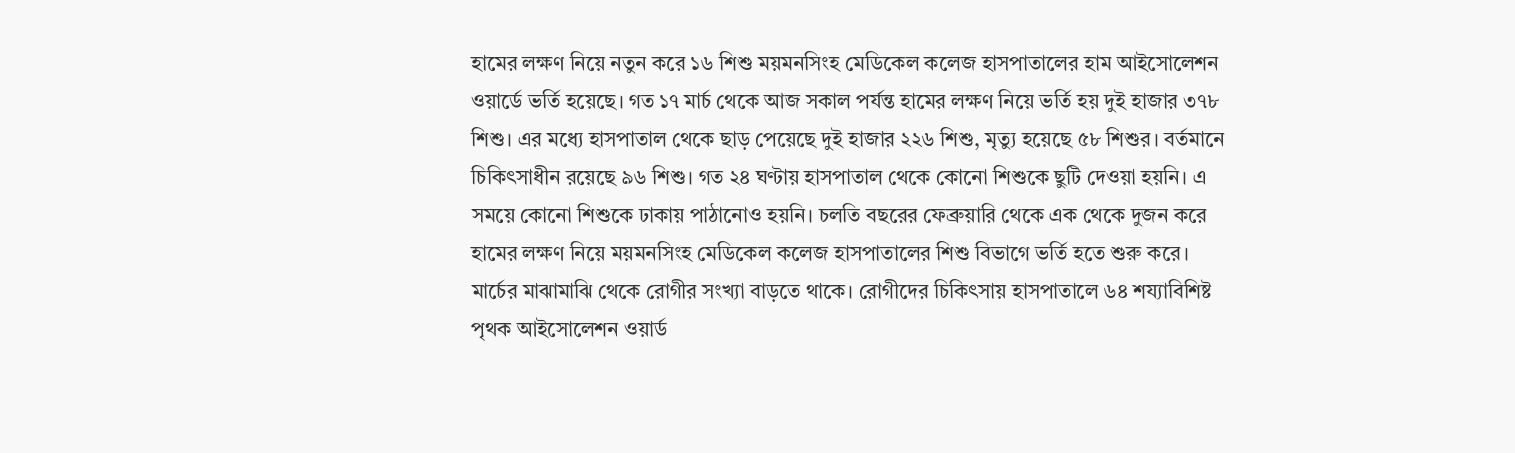হামের লক্ষণ নিয়ে নতুন করে ১৬ শিশু ময়মনসিংহ মেডিকেল কলেজ হাসপাতালের হাম আইসোলেশন ওয়ার্ডে ভর্তি হয়েছে। গত ১৭ মার্চ থেকে আজ সকাল পর্যন্ত হামের লক্ষণ নিয়ে ভর্তি হয় দুই হাজার ৩৭৮ শিশু। এর মধ্যে হাসপাতাল থেকে ছাড় পেয়েছে দুই হাজার ২২৬ শিশু, মৃত্যু হয়েছে ৫৮ শিশুর। বর্তমানে চিকিৎসাধীন রয়েছে ৯৬ শিশু। গত ২৪ ঘণ্টায় হাসপাতাল থেকে কোনো শিশুকে ছুটি দেওয়া হয়নি। এ সময়ে কোনো শিশুকে ঢাকায় পাঠানোও হয়নি। চলতি বছরের ফেব্রুয়ারি থেকে এক থেকে দুজন করে হামের লক্ষণ নিয়ে ময়মনসিংহ মেডিকেল কলেজ হাসপাতালের শিশু বিভাগে ভর্তি হতে শুরু করে। মার্চের মাঝামাঝি থেকে রোগীর সংখ্যা বাড়তে থাকে। রোগীদের চিকিৎসায় হাসপাতালে ৬৪ শয্যাবিশিষ্ট পৃথক আইসোলেশন ওয়ার্ড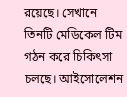রয়েছে। সেখানে তিনটি মেডিকেল টিম গঠন করে চিকিৎসা চলছে। আইসোলেশন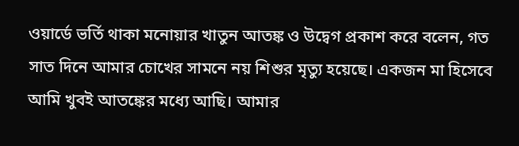ওয়ার্ডে ভর্তি থাকা মনোয়ার খাতুন আতঙ্ক ও উদ্বেগ প্রকাশ করে বলেন, গত সাত দিনে আমার চোখের সামনে নয় শিশুর মৃত্যু হয়েছে। একজন মা হিসেবে আমি খুবই আতঙ্কের মধ্যে আছি। আমার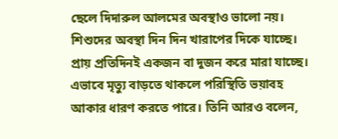ছেলে দিদারুল আলমের অবস্থাও ভালো নয়। শিশুদের অবস্থা দিন দিন খারাপের দিকে যাচ্ছে। প্রায় প্রতিদিনই একজন বা দুজন করে মারা যাচ্ছে। এভাবে মৃত্যু বাড়তে থাকলে পরিস্থিতি ভয়াবহ আকার ধারণ করতে পারে। তিনি আরও বলেন,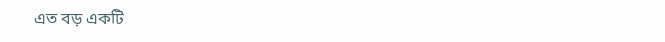এত বড় একটি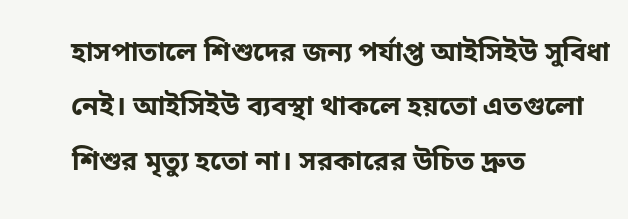হাসপাতালে শিশুদের জন্য পর্যাপ্ত আইসিইউ সুবিধা নেই। আইসিইউ ব্যবস্থা থাকলে হয়তো এতগুলো শিশুর মৃত্যু হতো না। সরকারের উচিত দ্রুত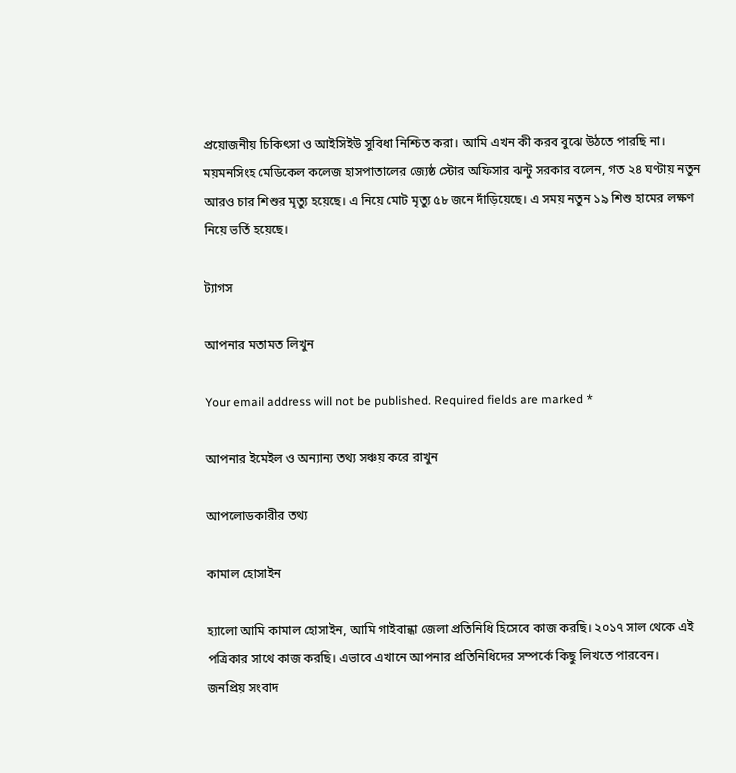প্রয়োজনীয় চিকিৎসা ও আইসিইউ সুবিধা নিশ্চিত করা। আমি এখন কী করব বুঝে উঠতে পারছি না। ময়মনসিংহ মেডিকেল কলেজ হাসপাতালের জ্যেষ্ঠ স্টোর অফিসার ঝন্টু সরকার বলেন, গত ২৪ ঘণ্টায় নতুন আরও চার শিশুর মৃত্যু হয়েছে। এ নিয়ে মোট মৃত্যু ৫৮ জনে দাঁড়িয়েছে। এ সময় নতুন ১৯ শিশু হামের লক্ষণ নিয়ে ভর্তি হয়েছে।

ট্যাগস

আপনার মতামত লিখুন

Your email address will not be published. Required fields are marked *

আপনার ইমেইল ও অন্যান্য তথ্য সঞ্চয় করে রাখুন

আপলোডকারীর তথ্য

কামাল হোসাইন

হ্যালো আমি কামাল হোসাইন, আমি গাইবান্ধা জেলা প্রতিনিধি হিসেবে কাজ করছি। ২০১৭ সাল থেকে এই পত্রিকার সাথে কাজ করছি। এভাবে এখানে আপনার প্রতিনিধিদের সম্পর্কে কিছু লিখতে পারবেন।
জনপ্রিয় সংবাদ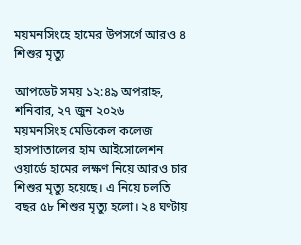ময়মনসিংহে হামের উপসর্গে আরও ৪ শিশুর মৃত্যু

আপডেট সময় ১২:৪৯ অপরাহ্ন, শনিবার, ২৭ জুন ২০২৬
ময়মনসিংহ মেডিকেল কলেজ হাসপাতালের হাম আইসোলেশন ওয়ার্ডে হামের লক্ষণ নিয়ে আরও চার শিশুর মৃত্যু হয়েছে। এ নিয়ে চলতি বছর ৫৮ শিশুর মৃত্যু হলো। ২৪ ঘণ্টায়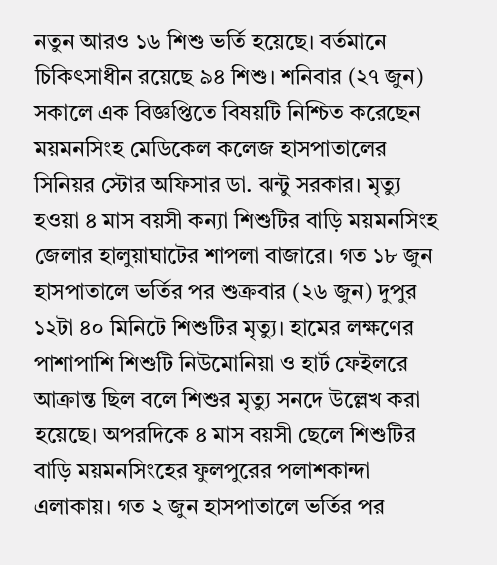নতুন আরও ১৬ শিশু ভর্তি হয়েছে। বর্তমানে চিকিৎসাধীন রয়েছে ৯৪ শিশু। শনিবার (২৭ জুন) সকালে এক বিজ্ঞপ্তিতে বিষয়টি নিশ্চিত করেছেন ময়মনসিংহ মেডিকেল কলেজ হাসপাতালের সিনিয়র স্টোর অফিসার ডা. ঝন্টু সরকার। মৃত্যু হওয়া ৪ মাস বয়সী কন্যা শিশুটির বাড়ি ময়মনসিংহ জেলার হালুয়াঘাটের শাপলা বাজারে। গত ১৮ জুন হাসপাতালে ভর্তির পর শুক্রবার (২৬ জুন) দুপুর ১২টা ৪০ মিনিটে শিশুটির মৃত্যু। হামের লক্ষণের পাশাপাশি শিশুটি নিউমোনিয়া ও হার্ট ফেইলরে আক্রান্ত ছিল বলে শিশুর মৃত্যু সনদে উল্লেখ করা হয়েছে। অপরদিকে ৪ মাস বয়সী ছেলে শিশুটির বাড়ি ময়মনসিংহের ফুলপুরের পলাশকান্দা এলাকায়। গত ২ জুন হাসপাতালে ভর্তির পর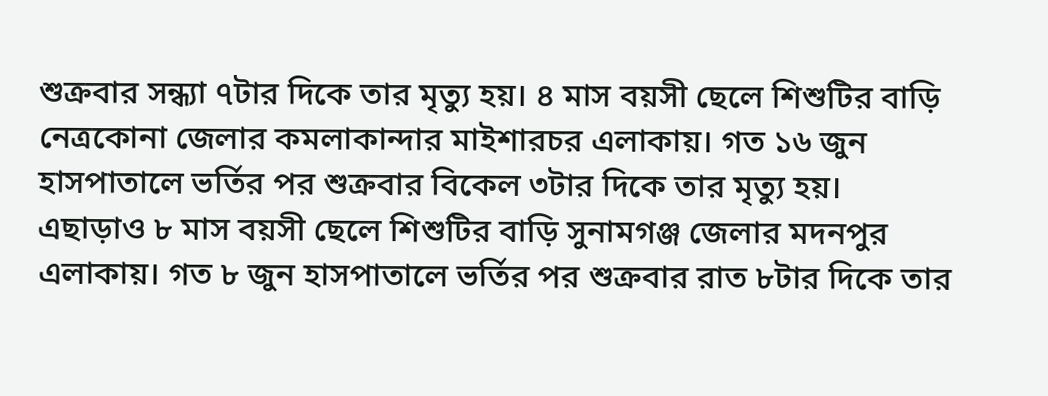শুক্রবার সন্ধ্যা ৭টার দিকে তার মৃত্যু হয়। ৪ মাস বয়সী ছেলে শিশুটির বাড়ি নেত্রকোনা জেলার কমলাকান্দার মাইশারচর এলাকায়। গত ১৬ জুন হাসপাতালে ভর্তির পর শুক্রবার বিকেল ৩টার দিকে তার মৃত্যু হয়।
এছাড়াও ৮ মাস বয়সী ছেলে শিশুটির বাড়ি সুনামগঞ্জ জেলার মদনপুর এলাকায়। গত ৮ জুন হাসপাতালে ভর্তির পর শুক্রবার রাত ৮টার দিকে তার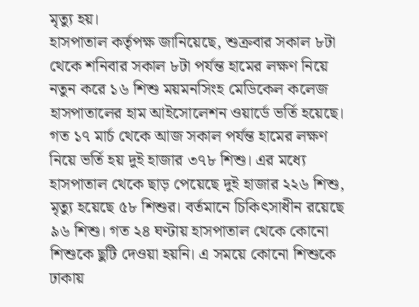মৃত্যু হয়।
হাসপাতাল কর্তৃপক্ষ জানিয়েছে, শুক্রবার সকাল ৮টা থেকে শনিবার সকাল ৮টা পর্যন্ত হামের লক্ষণ নিয়ে নতুন করে ১৬ শিশু ময়মনসিংহ মেডিকেল কলেজ হাসপাতালের হাম আইসোলেশন ওয়ার্ডে ভর্তি হয়েছে। গত ১৭ মার্চ থেকে আজ সকাল পর্যন্ত হামের লক্ষণ নিয়ে ভর্তি হয় দুই হাজার ৩৭৮ শিশু। এর মধ্যে হাসপাতাল থেকে ছাড় পেয়েছে দুই হাজার ২২৬ শিশু, মৃত্যু হয়েছে ৫৮ শিশুর। বর্তমানে চিকিৎসাধীন রয়েছে ৯৬ শিশু। গত ২৪ ঘণ্টায় হাসপাতাল থেকে কোনো শিশুকে ছুটি দেওয়া হয়নি। এ সময়ে কোনো শিশুকে ঢাকায়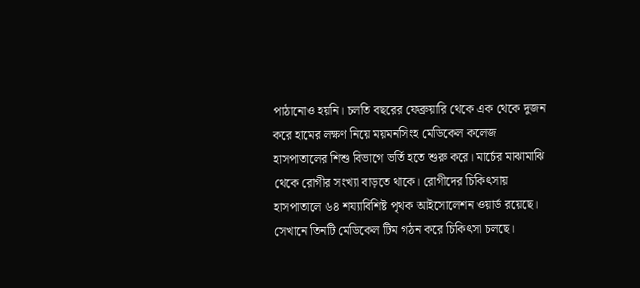পাঠানোও হয়নি। চলতি বছরের ফেব্রুয়ারি থেকে এক থেকে দুজন করে হামের লক্ষণ নিয়ে ময়মনসিংহ মেডিকেল কলেজ হাসপাতালের শিশু বিভাগে ভর্তি হতে শুরু করে। মার্চের মাঝামাঝি থেকে রোগীর সংখ্যা বাড়তে থাকে। রোগীদের চিকিৎসায় হাসপাতালে ৬৪ শয্যাবিশিষ্ট পৃথক আইসোলেশন ওয়ার্ড রয়েছে। সেখানে তিনটি মেডিকেল টিম গঠন করে চিকিৎসা চলছে।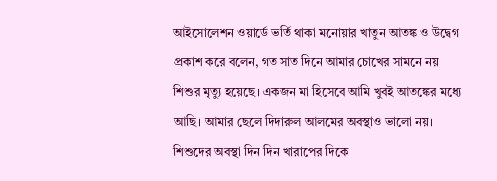আইসোলেশন ওয়ার্ডে ভর্তি থাকা মনোয়ার খাতুন আতঙ্ক ও উদ্বেগ প্রকাশ করে বলেন, গত সাত দিনে আমার চোখের সামনে নয় শিশুর মৃত্যু হয়েছে। একজন মা হিসেবে আমি খুবই আতঙ্কের মধ্যে আছি। আমার ছেলে দিদারুল আলমের অবস্থাও ভালো নয়। শিশুদের অবস্থা দিন দিন খারাপের দিকে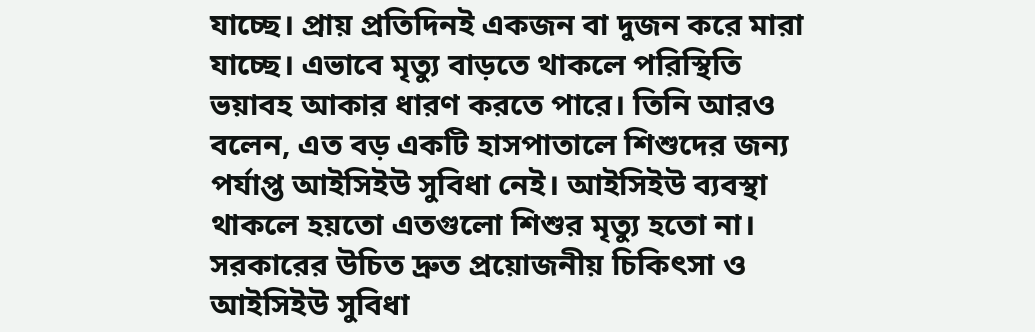যাচ্ছে। প্রায় প্রতিদিনই একজন বা দুজন করে মারা যাচ্ছে। এভাবে মৃত্যু বাড়তে থাকলে পরিস্থিতি ভয়াবহ আকার ধারণ করতে পারে। তিনি আরও বলেন, এত বড় একটি হাসপাতালে শিশুদের জন্য পর্যাপ্ত আইসিইউ সুবিধা নেই। আইসিইউ ব্যবস্থা থাকলে হয়তো এতগুলো শিশুর মৃত্যু হতো না। সরকারের উচিত দ্রুত প্রয়োজনীয় চিকিৎসা ও আইসিইউ সুবিধা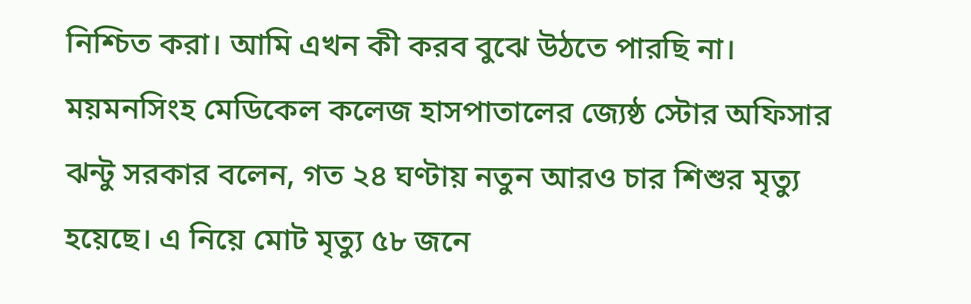নিশ্চিত করা। আমি এখন কী করব বুঝে উঠতে পারছি না। ময়মনসিংহ মেডিকেল কলেজ হাসপাতালের জ্যেষ্ঠ স্টোর অফিসার ঝন্টু সরকার বলেন, গত ২৪ ঘণ্টায় নতুন আরও চার শিশুর মৃত্যু হয়েছে। এ নিয়ে মোট মৃত্যু ৫৮ জনে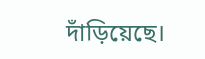দাঁড়িয়েছে।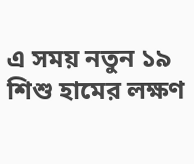এ সময় নতুন ১৯ শিশু হামের লক্ষণ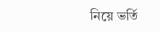নিয়ে ভর্তি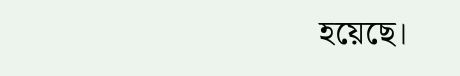হয়েছে।